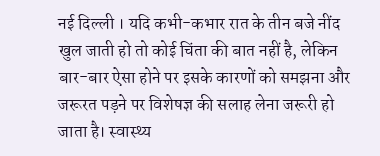नई दिल्ली । यदि कभी-कभार रात के तीन बजे नींद खुल जाती हो तो कोई चिंता की बात नहीं है, लेकिन बार-बार ऐसा होने पर इसके कारणों को समझना और जरूरत पड़ने पर विशेषज्ञ की सलाह लेना जरूरी हो जाता है। स्वास्थ्य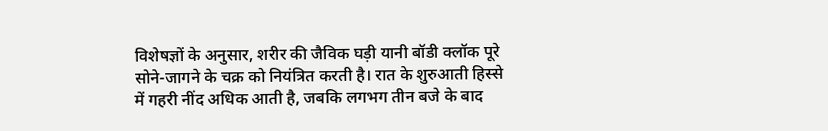विशेषज्ञों के अनुसार, शरीर की जैविक घड़ी यानी बॉडी क्लॉक पूरे सोने-जागने के चक्र को नियंत्रित करती है। रात के शुरुआती हिस्से में गहरी नींद अधिक आती है, जबकि लगभग तीन बजे के बाद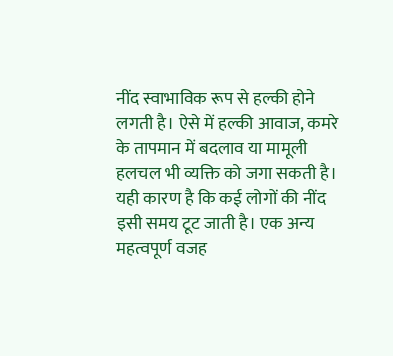नींद स्वाभाविक रूप से हल्की होने लगती है। ऐसे में हल्की आवाज, कमरे के तापमान में बदलाव या मामूली हलचल भी व्यक्ति को जगा सकती है। यही कारण है कि कई लोगों की नींद इसी समय टूट जाती है। एक अन्य महत्वपूर्ण वजह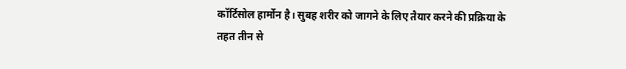कॉर्टिसोल हार्मोन है। सुबह शरीर को जागने के लिए तैयार करने की प्रक्रिया के तहत तीन से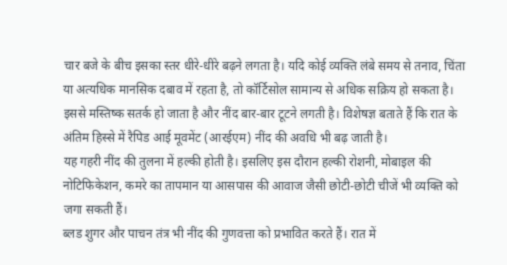चार बजे के बीच इसका स्तर धीरे-धीरे बढ़ने लगता है। यदि कोई व्यक्ति लंबे समय से तनाव, चिंता या अत्यधिक मानसिक दबाव में रहता है, तो कॉर्टिसोल सामान्य से अधिक सक्रिय हो सकता है। इससे मस्तिष्क सतर्क हो जाता है और नींद बार-बार टूटने लगती है। विशेषज्ञ बताते हैं कि रात के अंतिम हिस्से में रैपिड आई मूवमेंट (आरईएम) नींद की अवधि भी बढ़ जाती है।
यह गहरी नींद की तुलना में हल्की होती है। इसलिए इस दौरान हल्की रोशनी, मोबाइल की नोटिफिकेशन, कमरे का तापमान या आसपास की आवाज जैसी छोटी-छोटी चीजें भी व्यक्ति को जगा सकती हैं।
ब्लड शुगर और पाचन तंत्र भी नींद की गुणवत्ता को प्रभावित करते हैं। रात में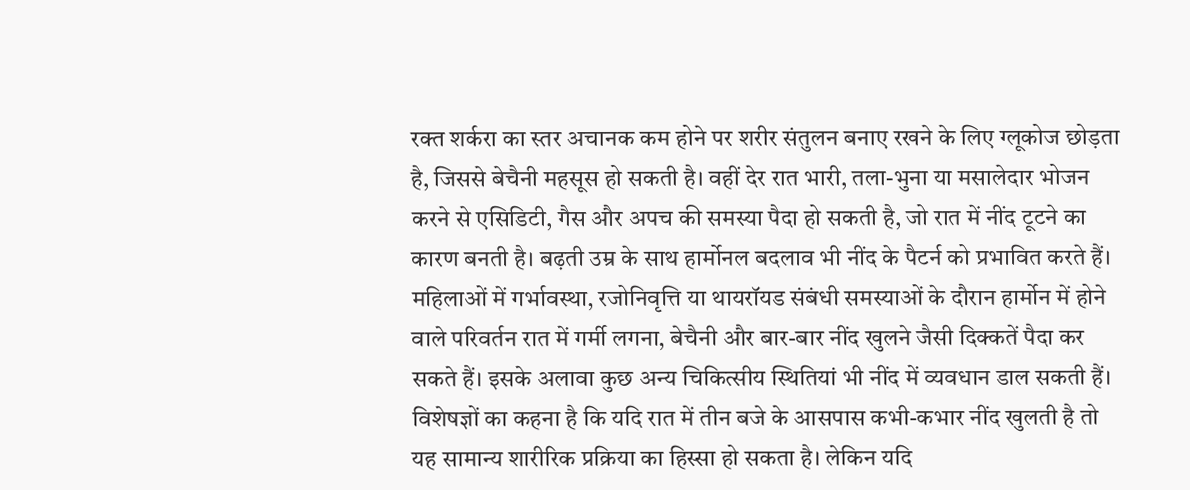रक्त शर्करा का स्तर अचानक कम होने पर शरीर संतुलन बनाए रखने के लिए ग्लूकोज छोड़ता है, जिससे बेचैनी महसूस हो सकती है। वहीं देर रात भारी, तला-भुना या मसालेदार भोजन करने से एसिडिटी, गैस और अपच की समस्या पैदा हो सकती है, जो रात में नींद टूटने का कारण बनती है। बढ़ती उम्र के साथ हार्मोनल बदलाव भी नींद के पैटर्न को प्रभावित करते हैं। महिलाओं में गर्भावस्था, रजोनिवृत्ति या थायरॉयड संबंधी समस्याओं के दौरान हार्मोन में होने वाले परिवर्तन रात में गर्मी लगना, बेचैनी और बार-बार नींद खुलने जैसी दिक्कतें पैदा कर सकते हैं। इसके अलावा कुछ अन्य चिकित्सीय स्थितियां भी नींद में व्यवधान डाल सकती हैं। विशेषज्ञों का कहना है कि यदि रात में तीन बजे के आसपास कभी-कभार नींद खुलती है तो यह सामान्य शारीरिक प्रक्रिया का हिस्सा हो सकता है। लेकिन यदि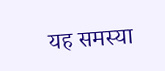यह समस्या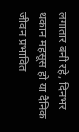लगातार बनी रहे, दिनभर थकान महसूस हो या दैनिक जीवन प्रभावित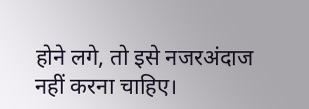होने लगे, तो इसे नजरअंदाज नहीं करना चाहिए।